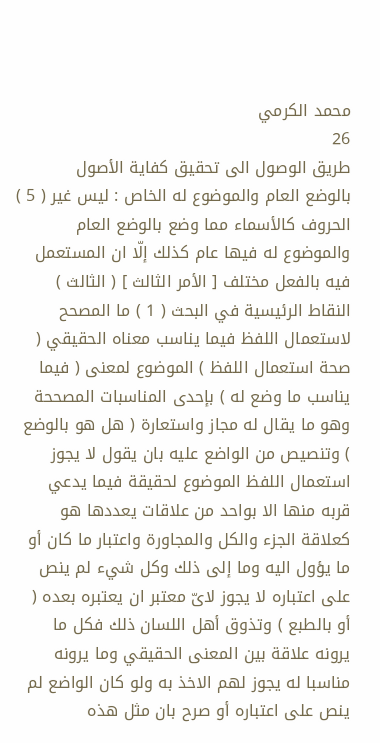محمد الكرمي
26
طريق الوصول الى تحقيق كفاية الأصول
بالوضع العام والموضوع له الخاص : ليس غير ( 5 ) الحروف كالأسماء مما وضع بالوضع العام والموضوع له فيها عام كذلك إلّا ان المستعمل فيه بالفعل مختلف [ الأمر الثالث ] ( الثالث ) النقاط الرئيسية في البحث ( 1 ) ما المصحح لاستعمال اللفظ فيما يناسب معناه الحقيقي ( صحة استعمال اللفظ ) الموضوع لمعنى ( فيما يناسب ما وضع له ) بإحدى المناسبات المصححة وهو ما يقال له مجاز واستعارة ( هل هو بالوضع ) وتنصيص من الواضع عليه بان يقول لا يجوز استعمال اللفظ الموضوع لحقيقة فيما يدعي قربه منها الا بواحد من علاقات يعددها هو كعلاقة الجزء والكل والمجاورة واعتبار ما كان أو ما يؤول اليه وما إلى ذلك وكل شيء لم ينص على اعتباره لا يجوز لاىّ معتبر ان يعتبره بعده ( أو بالطبع ) وتذوق أهل اللسان ذلك فكل ما يرونه علاقة بين المعنى الحقيقي وما يرونه مناسبا له يجوز لهم الاخذ به ولو كان الواضع لم ينص على اعتباره أو صرح بان مثل هذه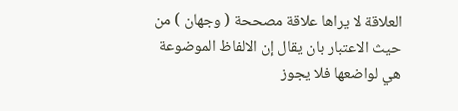العلاقة لا يراها علاقة مصححة ( وجهان ) من حيث الاعتبار بان يقال إن الالفاظ الموضوعة هي لواضعها فلا يجوز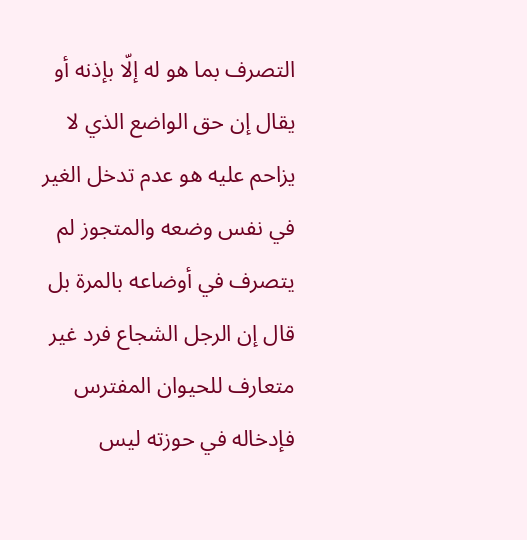التصرف بما هو له إلّا بإذنه أو يقال إن حق الواضع الذي لا يزاحم عليه هو عدم تدخل الغير في نفس وضعه والمتجوز لم يتصرف في أوضاعه بالمرة بل قال إن الرجل الشجاع فرد غير متعارف للحيوان المفترس فإدخاله في حوزته ليس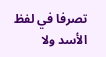تصرفا في لفظ الأسد ولا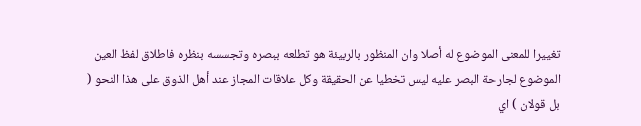تغييرا للمعنى الموضوع له أصلا وان المنظور بالربيئة هو تطلعه ببصره وتجسسه بنظره فاطلاق لفظ العين الموضوع لجارحة البصر عليه ليس تخطيا عن الحقيقة وكل علاقات المجاز عند أهل الذوق على هذا النحو ( بل قولان ) اي